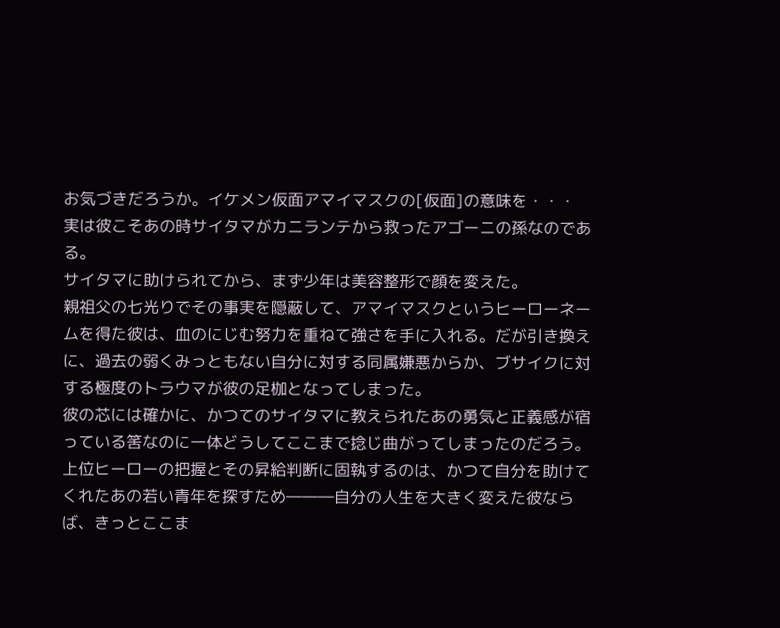お気づきだろうか。イケメン仮面アマイマスクの[仮面]の意味を・・・
実は彼こそあの時サイタマがカニランテから救ったアゴーニの孫なのである。
サイタマに助けられてから、まず少年は美容整形で顔を変えた。
親祖父の七光りでその事実を隠蔽して、アマイマスクというヒーローネームを得た彼は、血のにじむ努力を重ねて強さを手に入れる。だが引き換えに、過去の弱くみっともない自分に対する同属嫌悪からか、ブサイクに対する極度のトラウマが彼の足枷となってしまった。
彼の芯には確かに、かつてのサイタマに教えられたあの勇気と正義感が宿っている筈なのに一体どうしてここまで捻じ曲がってしまったのだろう。
上位ヒーローの把握とその昇給判断に固執するのは、かつて自分を助けてくれたあの若い青年を探すため―――自分の人生を大きく変えた彼ならば、きっとここま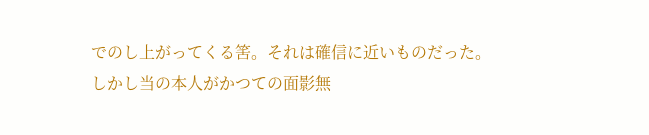でのし上がってくる筈。それは確信に近いものだった。
しかし当の本人がかつての面影無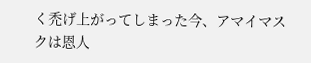く禿げ上がってしまった今、アマイマスクは恩人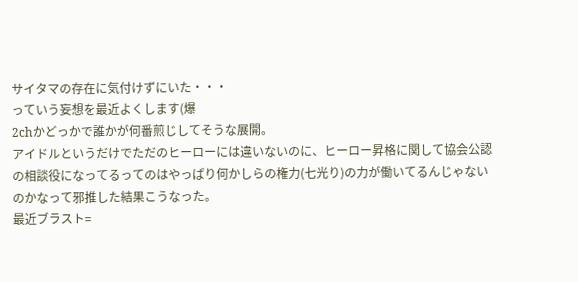サイタマの存在に気付けずにいた・・・
っていう妄想を最近よくします(爆
2chかどっかで誰かが何番煎じしてそうな展開。
アイドルというだけでただのヒーローには違いないのに、ヒーロー昇格に関して協会公認の相談役になってるってのはやっぱり何かしらの権力(七光り)の力が働いてるんじゃないのかなって邪推した結果こうなった。
最近ブラスト=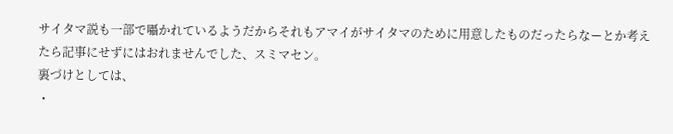サイタマ説も一部で囁かれているようだからそれもアマイがサイタマのために用意したものだったらなーとか考えたら記事にせずにはおれませんでした、スミマセン。
裏づけとしては、
・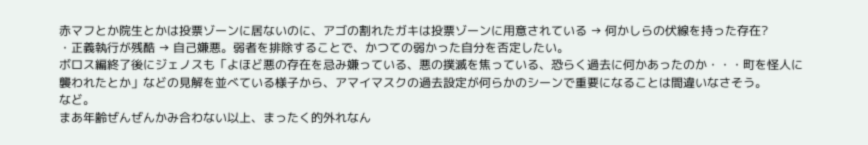赤マフとか院生とかは投票ゾーンに居ないのに、アゴの割れたガキは投票ゾーンに用意されている → 何かしらの伏線を持った存在?
・正義執行が残酷 → 自己嫌悪。弱者を排除することで、かつての弱かった自分を否定したい。
ボロス編終了後にジェノスも「よほど悪の存在を忌み嫌っている、悪の撲滅を焦っている、恐らく過去に何かあったのか・・・町を怪人に襲われたとか」などの見解を並べている様子から、アマイマスクの過去設定が何らかのシーンで重要になることは間違いなさそう。
など。
まあ年齢ぜんぜんかみ合わない以上、まったく的外れなん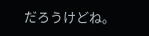だろうけどね。